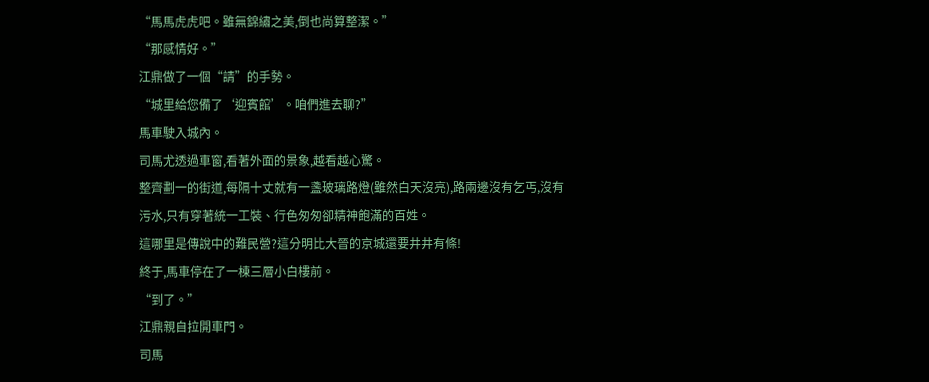“馬馬虎虎吧。雖無錦繡之美,倒也尚算整潔。”
“那感情好。”
江鼎做了一個“請”的手勢。
“城里給您備了‘迎賓館’。咱們進去聊?”
馬車駛入城內。
司馬尤透過車窗,看著外面的景象,越看越心驚。
整齊劃一的街道,每隔十丈就有一盞玻璃路燈(雖然白天沒亮),路兩邊沒有乞丐,沒有污水,只有穿著統一工裝、行色匆匆卻精神飽滿的百姓。
這哪里是傳說中的難民營?這分明比大晉的京城還要井井有條!
終于,馬車停在了一棟三層小白樓前。
“到了。”
江鼎親自拉開車門。
司馬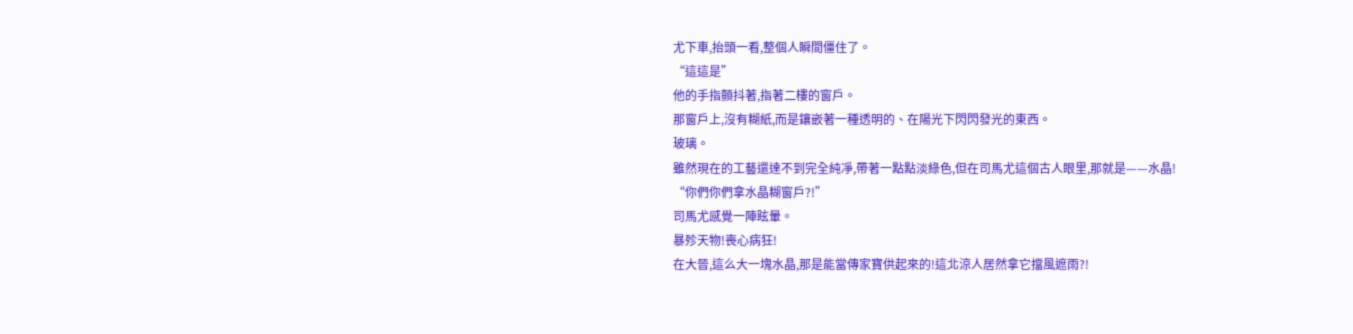尤下車,抬頭一看,整個人瞬間僵住了。
“這這是”
他的手指顫抖著,指著二樓的窗戶。
那窗戶上,沒有糊紙,而是鑲嵌著一種透明的、在陽光下閃閃發光的東西。
玻璃。
雖然現在的工藝還達不到完全純凈,帶著一點點淡綠色,但在司馬尤這個古人眼里,那就是——水晶!
“你們你們拿水晶糊窗戶?!”
司馬尤感覺一陣眩暈。
暴殄天物!喪心病狂!
在大晉,這么大一塊水晶,那是能當傳家寶供起來的!這北涼人居然拿它擋風遮雨?!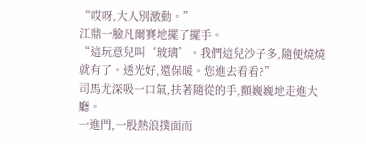“哎呀,大人別激動。”
江鼎一臉凡爾賽地擺了擺手。
“這玩意兒叫‘玻璃’。我們這兒沙子多,隨便燒燒就有了。透光好,還保暖。您進去看看?”
司馬尤深吸一口氣,扶著隨從的手,顫巍巍地走進大廳。
一進門,一股熱浪撲面而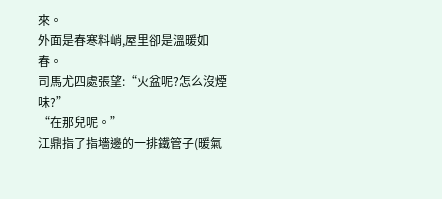來。
外面是春寒料峭,屋里卻是溫暖如春。
司馬尤四處張望:“火盆呢?怎么沒煙味?”
“在那兒呢。”
江鼎指了指墻邊的一排鐵管子(暖氣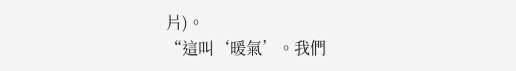片)。
“這叫‘暖氣’。我們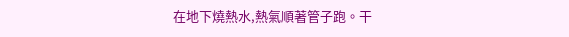在地下燒熱水,熱氣順著管子跑。干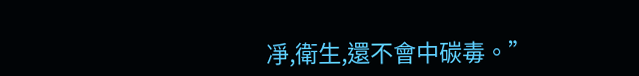凈,衛生,還不會中碳毒。”